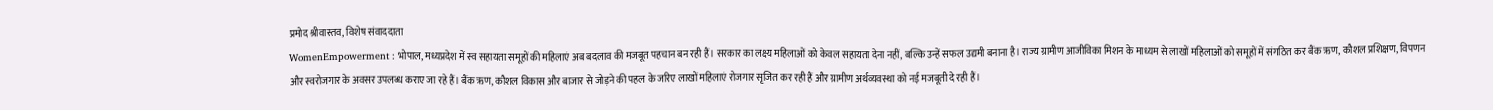प्रमोद श्रीवास्तव, विशेष संवाददाता
WomenEmpowerment : भोपाल, मध्यप्रदेश में स्व सहायता समूहों की महिलाएं अब बदलाव की मजबूत पहचान बन रही हैं। सरकार का लक्ष्य महिलाओं को केवल सहायता देना नहीं, बल्कि उन्हें सफल उद्यमी बनाना है। राज्य ग्रामीण आजीविका मिशन के माध्यम से लाखों महिलाओं को समूहों में संगठित कर बैंक ऋण, कौशल प्रशिक्षण, विपणन और स्वरोजगार के अवसर उपलब्ध कराए जा रहे हैं। बैंक ऋण, कौशल विकास और बाजार से जोड़ने की पहल के जरिए लाखों महिलाएं रोजगार सृजित कर रही हैं और ग्रामीण अर्थव्यवस्था को नई मजबूती दे रही हैं।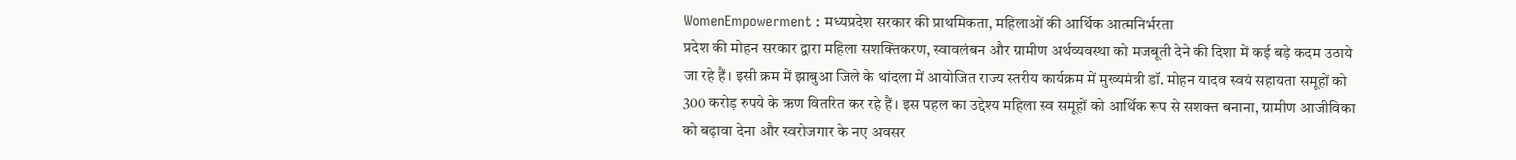WomenEmpowerment : मध्यप्रदेश सरकार की प्राथमिकता, महिलाओं की आर्थिक आत्मनिर्भरता
प्रदेश की मोहन सरकार द्वारा महिला सशक्तिकरण, स्वावलंबन और ग्रामीण अर्थव्यवस्था को मजबूती देने की दिशा में कई बड़े कदम उठाये जा रहे हैं। इसी क्रम में झाबुआ जिले के थांदला में आयोजित राज्य स्तरीय कार्यक्रम में मुख्यमंत्री डॉ. मोहन यादव स्वयं सहायता समूहों को 300 करोड़ रुपये के ऋण वितरित कर रहे हैं। इस पहल का उद्देश्य महिला स्व समूहों को आर्थिक रूप से सशक्त बनाना, ग्रामीण आजीविका को बढ़ावा देना और स्वरोजगार के नए अवसर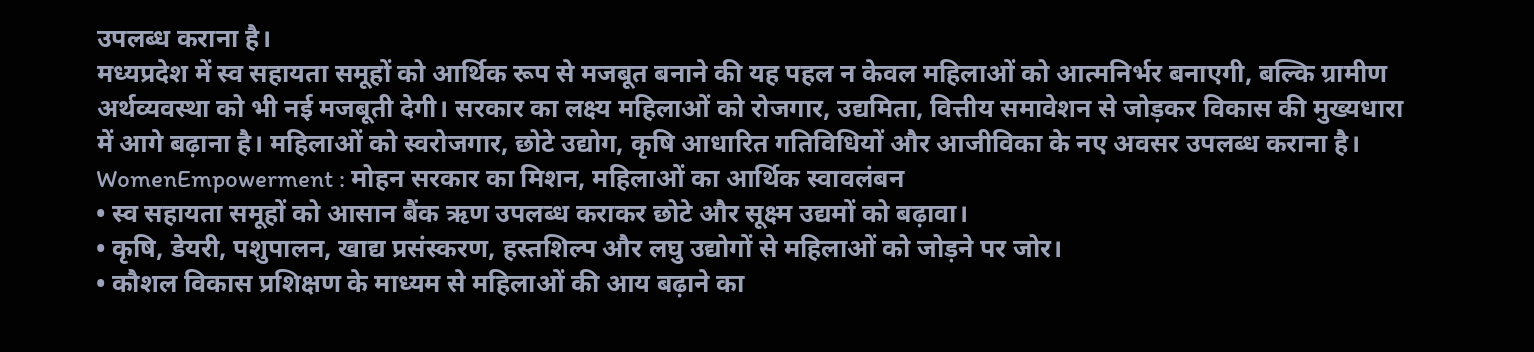उपलब्ध कराना है।
मध्यप्रदेश में स्व सहायता समूहों को आर्थिक रूप से मजबूत बनाने की यह पहल न केवल महिलाओं को आत्मनिर्भर बनाएगी, बल्कि ग्रामीण अर्थव्यवस्था को भी नई मजबूती देगी। सरकार का लक्ष्य महिलाओं को रोजगार, उद्यमिता, वित्तीय समावेशन से जोड़कर विकास की मुख्यधारा में आगे बढ़ाना है। महिलाओं को स्वरोजगार, छोटे उद्योग, कृषि आधारित गतिविधियों और आजीविका के नए अवसर उपलब्ध कराना है।
WomenEmpowerment : मोहन सरकार का मिशन, महिलाओं का आर्थिक स्वावलंबन
• स्व सहायता समूहों को आसान बैंक ऋण उपलब्ध कराकर छोटे और सूक्ष्म उद्यमों को बढ़ावा।
• कृषि, डेयरी, पशुपालन, खाद्य प्रसंस्करण, हस्तशिल्प और लघु उद्योगों से महिलाओं को जोड़ने पर जोर।
• कौशल विकास प्रशिक्षण के माध्यम से महिलाओं की आय बढ़ाने का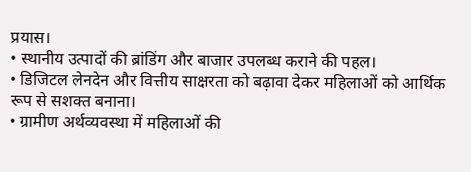प्रयास।
• स्थानीय उत्पादों की ब्रांडिंग और बाजार उपलब्ध कराने की पहल।
• डिजिटल लेनदेन और वित्तीय साक्षरता को बढ़ावा देकर महिलाओं को आर्थिक रूप से सशक्त बनाना।
• ग्रामीण अर्थव्यवस्था में महिलाओं की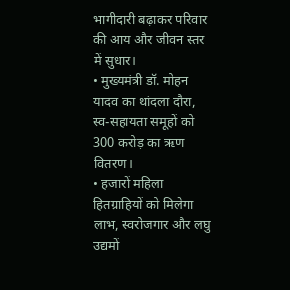भागीदारी बढ़ाकर परिवार की आय और जीवन स्तर में सुधार।
• मुख्यमंत्री डॉ. मोहन यादव का थांदला दौरा, स्व-सहायता समूहों को 300 करोड़ का ऋण वितरण।
• हजारों महिला हितग्राहियों को मिलेगा लाभ, स्वरोजगार और लघु उद्यमों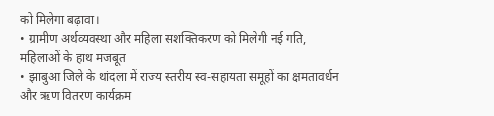को मिलेगा बढ़ावा।
• ग्रामीण अर्थव्यवस्था और महिला सशक्तिकरण को मिलेगी नई गति, महिलाओं के हाथ मजबूत
• झाबुआ जिले के थांदला में राज्य स्तरीय स्व-सहायता समूहों का क्षमतावर्धन और ऋण वितरण कार्यक्रम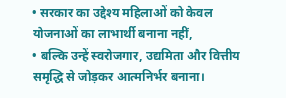• सरकार का उद्देश्य महिलाओं को केवल योजनाओं का लाभार्थी बनाना नहीं,
• बल्कि उन्हें स्वरोजगार, उद्यमिता और वित्तीय समृद्धि से जोड़कर आत्मनिर्भर बनाना।